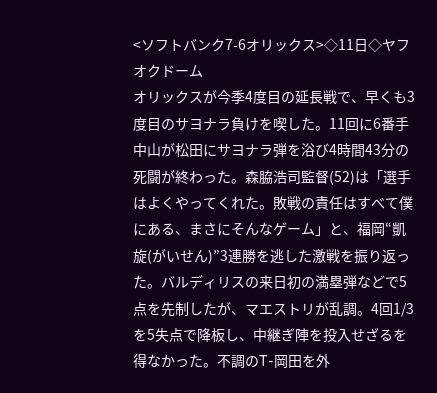<ソフトバンク7-6オリックス>◇11日◇ヤフオクドーム
オリックスが今季4度目の延長戦で、早くも3度目のサヨナラ負けを喫した。11回に6番手中山が松田にサヨナラ弾を浴び4時間43分の死闘が終わった。森脇浩司監督(52)は「選手はよくやってくれた。敗戦の責任はすべて僕にある、まさにそんなゲーム」と、福岡“凱旋(がいせん)”3連勝を逃した激戦を振り返った。バルディリスの来日初の満塁弾などで5点を先制したが、マエストリが乱調。4回1/3を5失点で降板し、中継ぎ陣を投入せざるを得なかった。不調のT-岡田を外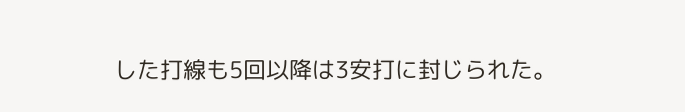した打線も5回以降は3安打に封じられた。